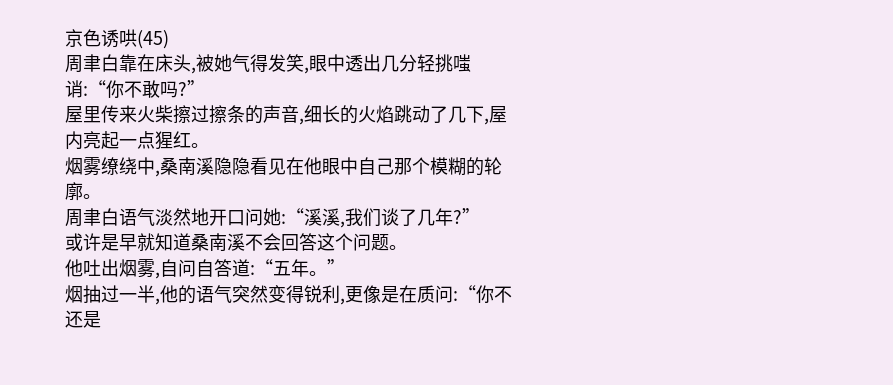京色诱哄(45)
周聿白靠在床头,被她气得发笑,眼中透出几分轻挑嗤诮:“你不敢吗?”
屋里传来火柴擦过擦条的声音,细长的火焰跳动了几下,屋内亮起一点猩红。
烟雾缭绕中,桑南溪隐隐看见在他眼中自己那个模糊的轮廓。
周聿白语气淡然地开口问她:“溪溪,我们谈了几年?”
或许是早就知道桑南溪不会回答这个问题。
他吐出烟雾,自问自答道:“五年。”
烟抽过一半,他的语气突然变得锐利,更像是在质问:“你不还是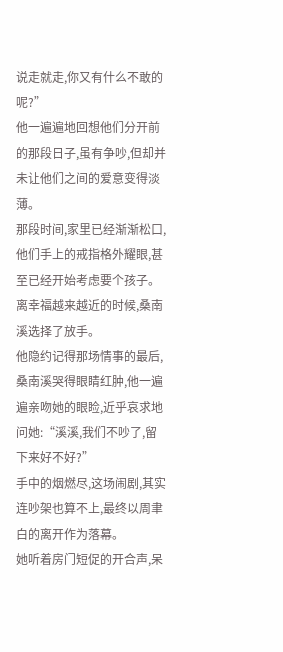说走就走,你又有什么不敢的呢?”
他一遍遍地回想他们分开前的那段日子,虽有争吵,但却并未让他们之间的爱意变得淡薄。
那段时间,家里已经渐渐松口,他们手上的戒指格外耀眼,甚至已经开始考虑要个孩子。
离幸福越来越近的时候,桑南溪选择了放手。
他隐约记得那场情事的最后,桑南溪哭得眼睛红肿,他一遍遍亲吻她的眼睑,近乎哀求地问她:“溪溪,我们不吵了,留下来好不好?”
手中的烟燃尽,这场闹剧,其实连吵架也算不上,最终以周聿白的离开作为落幕。
她听着房门短促的开合声,呆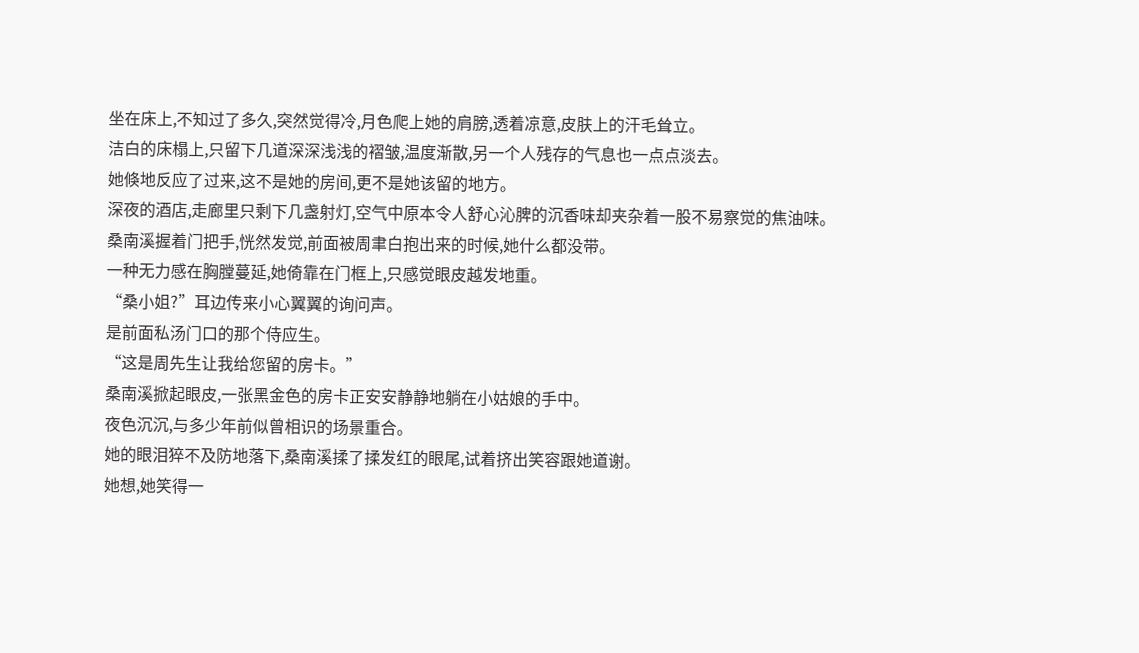坐在床上,不知过了多久,突然觉得冷,月色爬上她的肩膀,透着凉意,皮肤上的汗毛耸立。
洁白的床榻上,只留下几道深深浅浅的褶皱,温度渐散,另一个人残存的气息也一点点淡去。
她倏地反应了过来,这不是她的房间,更不是她该留的地方。
深夜的酒店,走廊里只剩下几盏射灯,空气中原本令人舒心沁脾的沉香味却夹杂着一股不易察觉的焦油味。
桑南溪握着门把手,恍然发觉,前面被周聿白抱出来的时候,她什么都没带。
一种无力感在胸膛蔓延,她倚靠在门框上,只感觉眼皮越发地重。
“桑小姐?”耳边传来小心翼翼的询问声。
是前面私汤门口的那个侍应生。
“这是周先生让我给您留的房卡。”
桑南溪掀起眼皮,一张黑金色的房卡正安安静静地躺在小姑娘的手中。
夜色沉沉,与多少年前似曾相识的场景重合。
她的眼泪猝不及防地落下,桑南溪揉了揉发红的眼尾,试着挤出笑容跟她道谢。
她想,她笑得一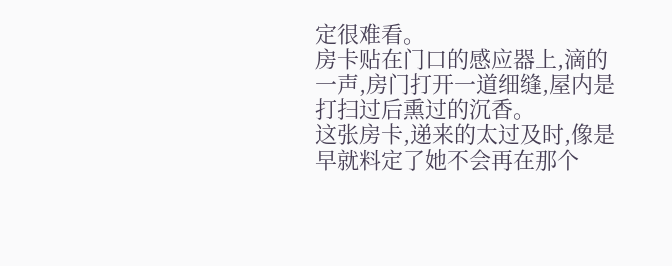定很难看。
房卡贴在门口的感应器上,滴的一声,房门打开一道细缝,屋内是打扫过后熏过的沉香。
这张房卡,递来的太过及时,像是早就料定了她不会再在那个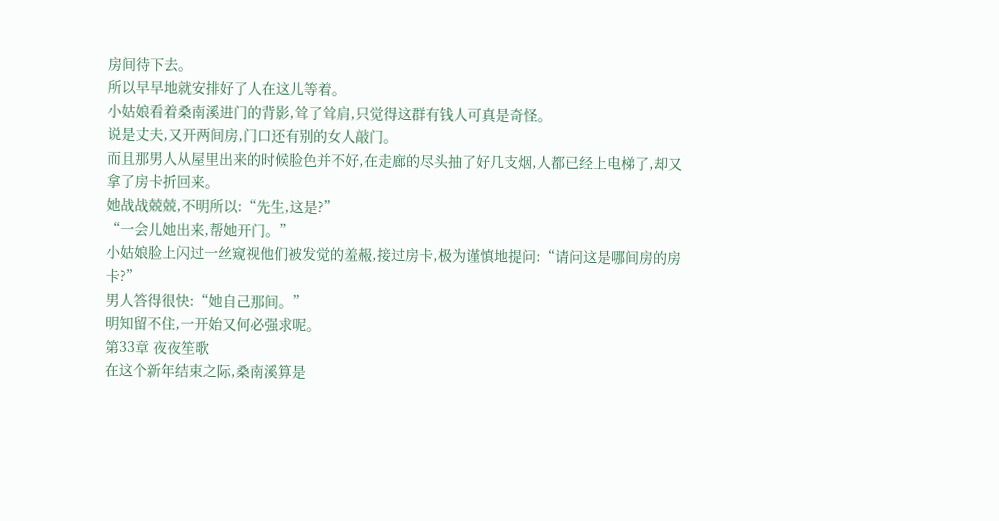房间待下去。
所以早早地就安排好了人在这儿等着。
小姑娘看着桑南溪进门的背影,耸了耸肩,只觉得这群有钱人可真是奇怪。
说是丈夫,又开两间房,门口还有别的女人敲门。
而且那男人从屋里出来的时候脸色并不好,在走廊的尽头抽了好几支烟,人都已经上电梯了,却又拿了房卡折回来。
她战战兢兢,不明所以:“先生,这是?”
“一会儿她出来,帮她开门。”
小姑娘脸上闪过一丝窥视他们被发觉的羞赧,接过房卡,极为谨慎地提问:“请问这是哪间房的房卡?”
男人答得很快:“她自己那间。”
明知留不住,一开始又何必强求呢。
第33章 夜夜笙歌
在这个新年结束之际,桑南溪算是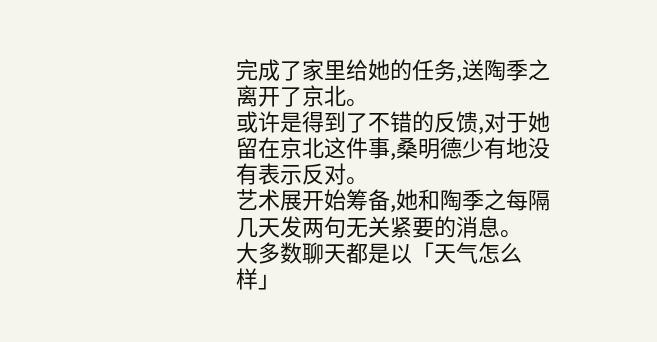完成了家里给她的任务,送陶季之离开了京北。
或许是得到了不错的反馈,对于她留在京北这件事,桑明德少有地没有表示反对。
艺术展开始筹备,她和陶季之每隔几天发两句无关紧要的消息。
大多数聊天都是以「天气怎么样」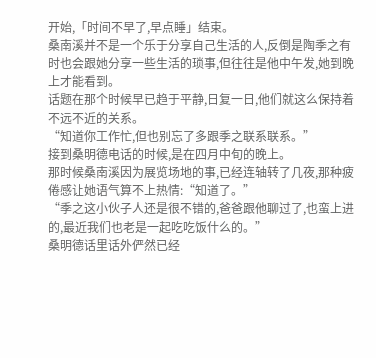开始,「时间不早了,早点睡」结束。
桑南溪并不是一个乐于分享自己生活的人,反倒是陶季之有时也会跟她分享一些生活的琐事,但往往是他中午发,她到晚上才能看到。
话题在那个时候早已趋于平静,日复一日,他们就这么保持着不远不近的关系。
“知道你工作忙,但也别忘了多跟季之联系联系。”
接到桑明德电话的时候,是在四月中旬的晚上。
那时候桑南溪因为展览场地的事,已经连轴转了几夜,那种疲倦感让她语气算不上热情:“知道了。”
“季之这小伙子人还是很不错的,爸爸跟他聊过了,也蛮上进的,最近我们也老是一起吃吃饭什么的。”
桑明德话里话外俨然已经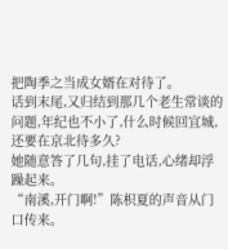把陶季之当成女婿在对待了。
话到末尾,又归结到那几个老生常谈的问题,年纪也不小了,什么时候回宜城,还要在京北待多久?
她随意答了几句,挂了电话,心绪却浮躁起来。
“南溪,开门啊!”陈枳夏的声音从门口传来。